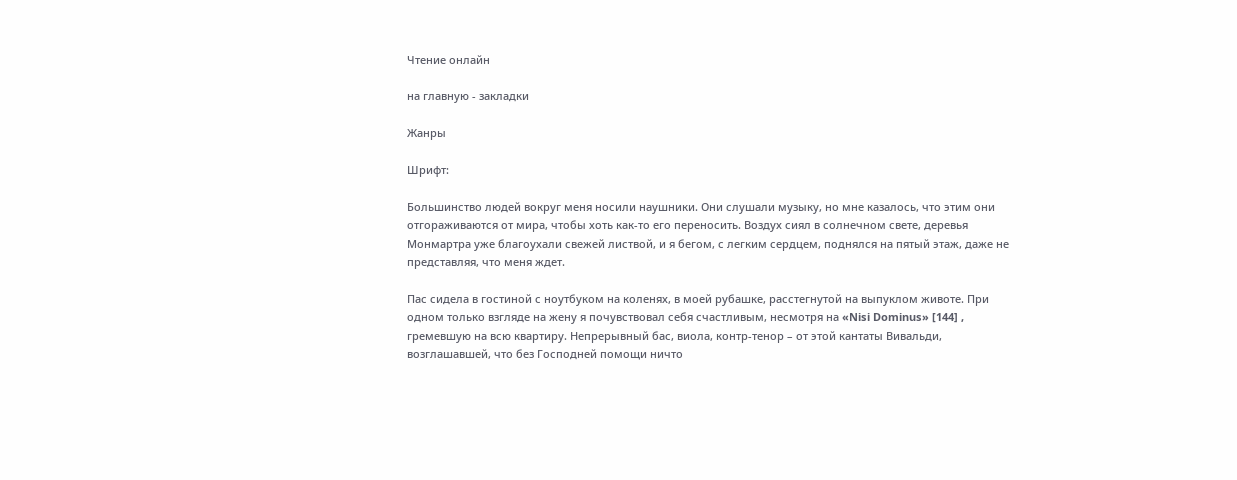Чтение онлайн

на главную - закладки

Жанры

Шрифт:

Большинство людей вокруг меня носили наушники. Они слушали музыку, но мне казалось, что этим они отгораживаются от мира, чтобы хоть как-то его переносить. Воздух сиял в солнечном свете, деревья Монмартра уже благоухали свежей листвой, и я бегом, с легким сердцем, поднялся на пятый этаж, даже не представляя, что меня ждет.

Пас сидела в гостиной с ноутбуком на коленях, в моей рубашке, расстегнутой на выпуклом животе. При одном только взгляде на жену я почувствовал себя счастливым, несмотря на «Nisi Dominus» [144] , гремевшую на всю квартиру. Непрерывный бас, виола, контр-тенор – от этой кантаты Вивальди, возглашавшей, что без Господней помощи ничто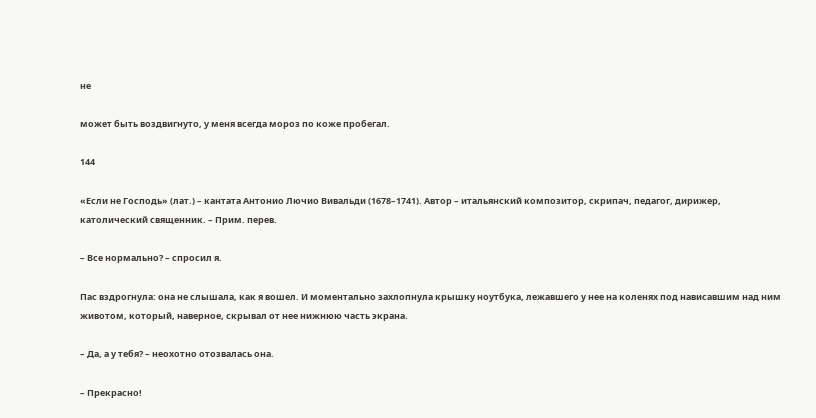не

может быть воздвигнуто, у меня всегда мороз по коже пробегал.

144

«Если не Господь» (лат.) – кантата Антонио Лючио Вивальди (1678–1741). Автор – итальянский композитор, скрипач, педагог, дирижер, католический священник. – Прим. перев.

– Все нормально? – спросил я.

Пас вздрогнула: она не слышала, как я вошел. И моментально захлопнула крышку ноутбука, лежавшего у нее на коленях под нависавшим над ним животом, который, наверное, скрывал от нее нижнюю часть экрана.

– Да, а у тебя? – неохотно отозвалась она.

– Прекрасно!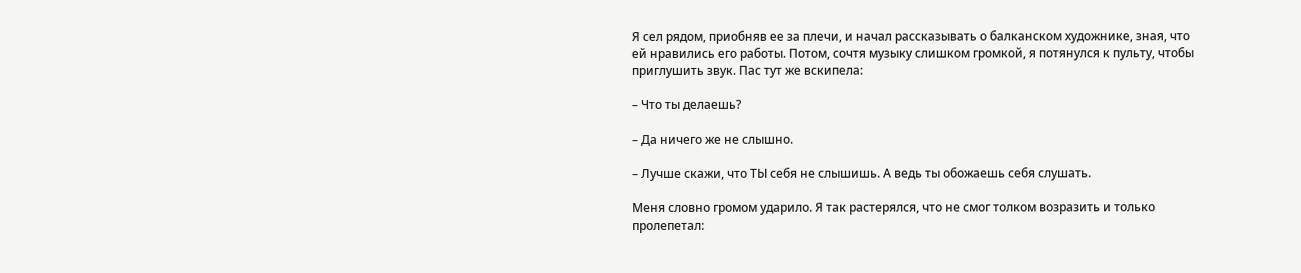Я сел рядом, приобняв ее за плечи, и начал рассказывать о балканском художнике, зная, что ей нравились его работы. Потом, сочтя музыку слишком громкой, я потянулся к пульту, чтобы приглушить звук. Пас тут же вскипела:

– Что ты делаешь?

– Да ничего же не слышно.

– Лучше скажи, что ТЫ себя не слышишь. А ведь ты обожаешь себя слушать.

Меня словно громом ударило. Я так растерялся, что не смог толком возразить и только пролепетал: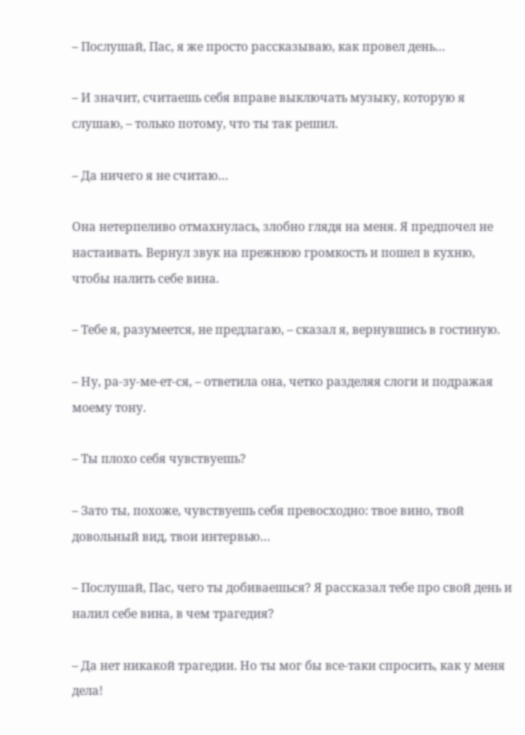– Послушай, Пас, я же просто рассказываю, как провел день…

– И значит, считаешь себя вправе выключать музыку, которую я слушаю, – только потому, что ты так решил.

– Да ничего я не считаю…

Она нетерпеливо отмахнулась, злобно глядя на меня. Я предпочел не настаивать. Вернул звук на прежнюю громкость и пошел в кухню, чтобы налить себе вина.

– Тебе я, разумеется, не предлагаю, – сказал я, вернувшись в гостиную.

– Ну, ра-зу-ме-ет-ся, – ответила она, четко разделяя слоги и подражая моему тону.

– Ты плохо себя чувствуешь?

– Зато ты, похоже, чувствуешь себя превосходно: твое вино, твой довольный вид, твои интервью…

– Послушай, Пас, чего ты добиваешься? Я рассказал тебе про свой день и налил себе вина, в чем трагедия?

– Да нет никакой трагедии. Но ты мог бы все-таки спросить, как у меня дела!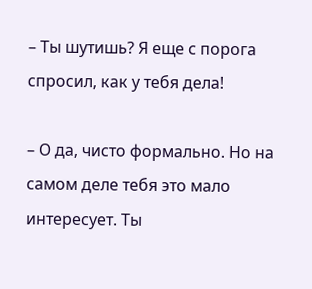– Ты шутишь? Я еще с порога спросил, как у тебя дела!

– О да, чисто формально. Но на самом деле тебя это мало интересует. Ты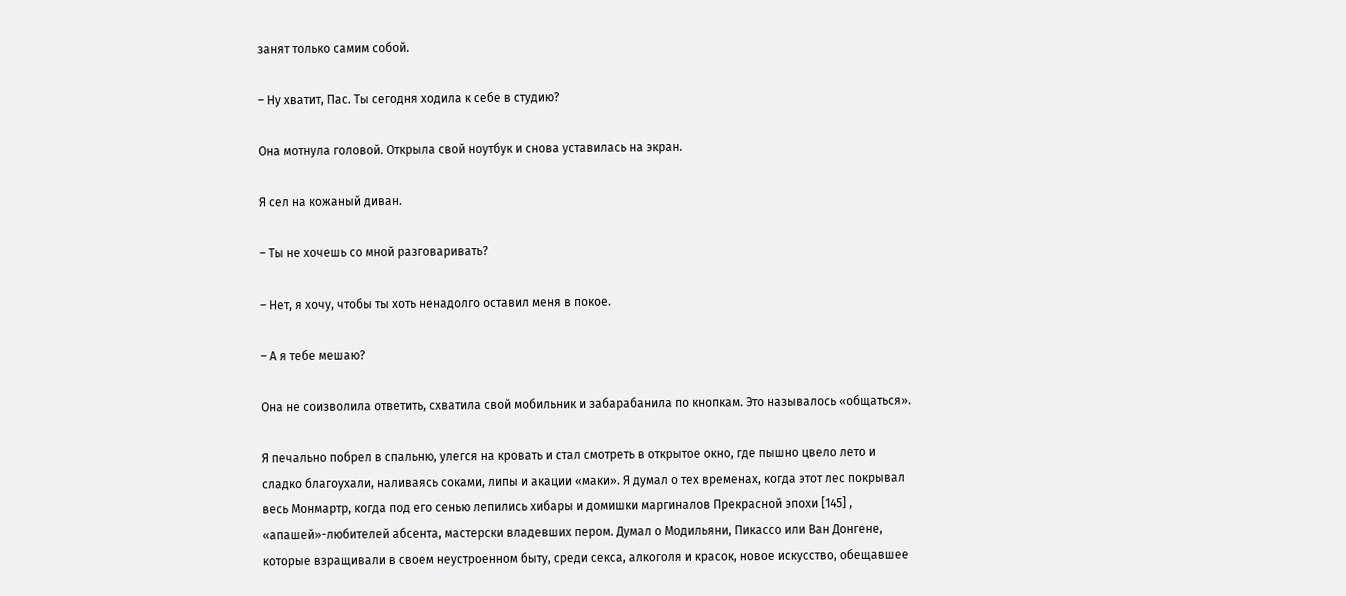занят только самим собой.

– Ну хватит, Пас. Ты сегодня ходила к себе в студию?

Она мотнула головой. Открыла свой ноутбук и снова уставилась на экран.

Я сел на кожаный диван.

– Ты не хочешь со мной разговаривать?

– Нет, я хочу, чтобы ты хоть ненадолго оставил меня в покое.

– А я тебе мешаю?

Она не соизволила ответить, схватила свой мобильник и забарабанила по кнопкам. Это называлось «общаться».

Я печально побрел в спальню, улегся на кровать и стал смотреть в открытое окно, где пышно цвело лето и сладко благоухали, наливаясь соками, липы и акации «маки». Я думал о тех временах, когда этот лес покрывал весь Монмартр, когда под его сенью лепились хибары и домишки маргиналов Прекрасной эпохи [145] , «апашей»-любителей абсента, мастерски владевших пером. Думал о Модильяни, Пикассо или Ван Донгене, которые взращивали в своем неустроенном быту, среди секса, алкоголя и красок, новое искусство, обещавшее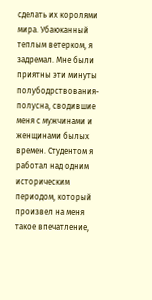сделать их королями мира. Убаюканный теплым ветерком, я задремал. Мне были приятны эти минуты полубодрствования-полусна, сводившие меня с мужчинами и женщинами былых времен. Студентом я работал над одним историческим периодом, который произвел на меня такое впечатление,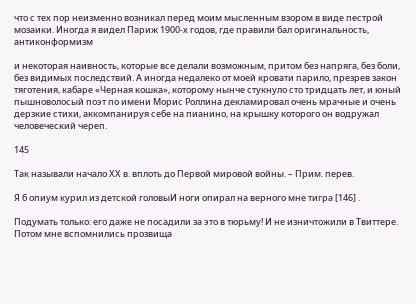что с тех пор неизменно возникал перед моим мысленным взором в виде пестрой мозаики. Иногда я видел Париж 1900-х годов, где правили бал оригинальность, антиконформизм

и некоторая наивность, которые все делали возможным, притом без напряга, без боли, без видимых последствий. А иногда недалеко от моей кровати парило, презрев закон тяготения, кабаре «Черная кошка», которому нынче стукнуло сто тридцать лет, и юный пышноволосый поэт по имени Морис Роллина декламировал очень мрачные и очень дерзкие стихи, аккомпанируя себе на пианино, на крышку которого он водружал человеческий череп.

145

Так называли начало ХХ в. вплоть до Первой мировой войны. – Прим. перев.

Я б опиум курил из детской головыИ ноги опирал на верного мне тигра [146] .

Подумать только: его даже не посадили за это в тюрьму! И не изничтожили в Твиттере. Потом мне вспомнились прозвища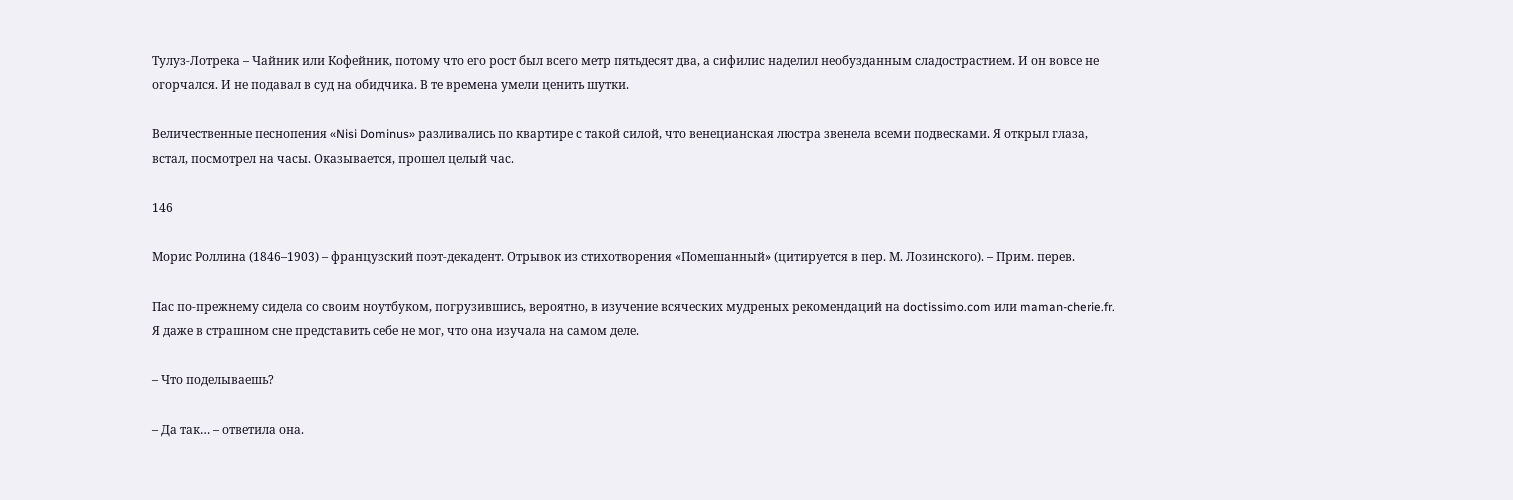Тулуз-Лотрека – Чайник или Кофейник, потому что его рост был всего метр пятьдесят два, а сифилис наделил необузданным сладострастием. И он вовсе не огорчался. И не подавал в суд на обидчика. В те времена умели ценить шутки.

Величественные песнопения «Nisi Dominus» разливались по квартире с такой силой, что венецианская люстра звенела всеми подвесками. Я открыл глаза, встал, посмотрел на часы. Оказывается, прошел целый час.

146

Морис Роллина (1846–1903) – французский поэт-декадент. Отрывок из стихотворения «Помешанный» (цитируется в пер. М. Лозинского). – Прим. перев.

Пас по-прежнему сидела со своим ноутбуком, погрузившись, вероятно, в изучение всяческих мудреных рекомендаций на doctissimo.com или maman-cherie.fr. Я даже в страшном сне представить себе не мог, что она изучала на самом деле.

– Что поделываешь?

– Да так… – ответила она.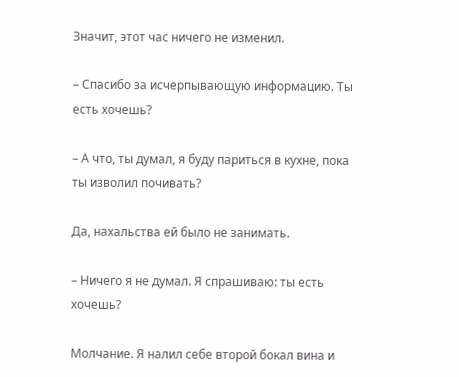Значит, этот час ничего не изменил.

– Спасибо за исчерпывающую информацию. Ты есть хочешь?

– А что, ты думал, я буду париться в кухне, пока ты изволил почивать?

Да, нахальства ей было не занимать.

– Ничего я не думал. Я спрашиваю: ты есть хочешь?

Молчание. Я налил себе второй бокал вина и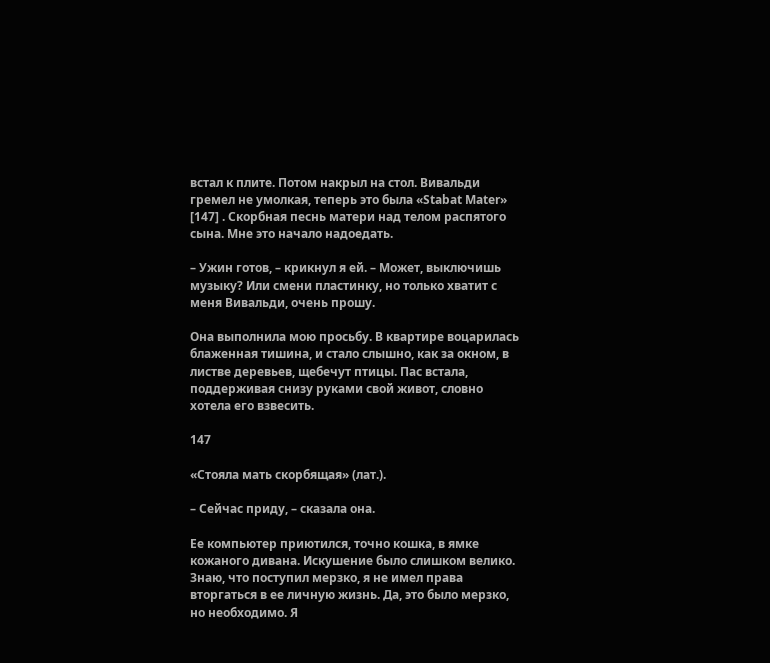встал к плите. Потом накрыл на стол. Вивальди гремел не умолкая, теперь это была «Stabat Mater» [147] . Скорбная песнь матери над телом распятого сына. Мне это начало надоедать.

– Ужин готов, – крикнул я ей. – Может, выключишь музыку? Или смени пластинку, но только хватит с меня Вивальди, очень прошу.

Она выполнила мою просьбу. В квартире воцарилась блаженная тишина, и стало слышно, как за окном, в листве деревьев, щебечут птицы. Пас встала, поддерживая снизу руками свой живот, словно хотела его взвесить.

147

«Стояла мать скорбящая» (лат.).

– Сейчас приду, – сказала она.

Ее компьютер приютился, точно кошка, в ямке кожаного дивана. Искушение было слишком велико. Знаю, что поступил мерзко, я не имел права вторгаться в ее личную жизнь. Да, это было мерзко, но необходимо. Я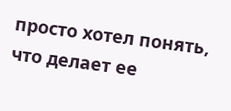просто хотел понять, что делает ее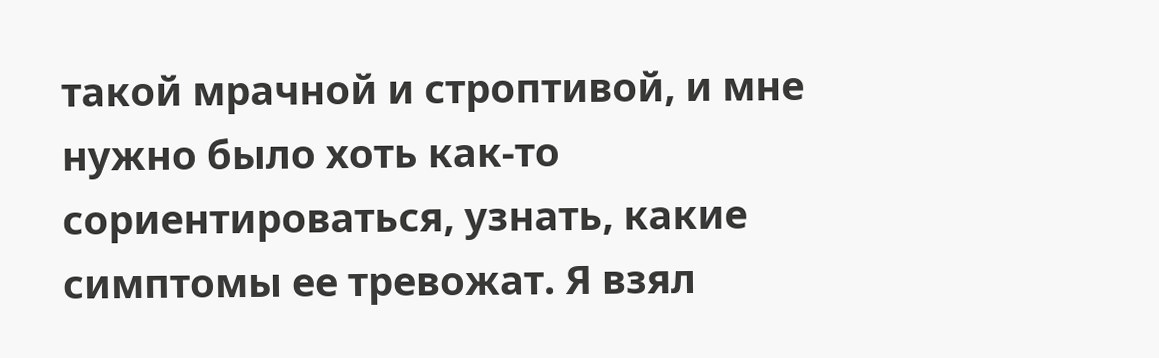такой мрачной и строптивой, и мне нужно было хоть как-то сориентироваться, узнать, какие симптомы ее тревожат. Я взял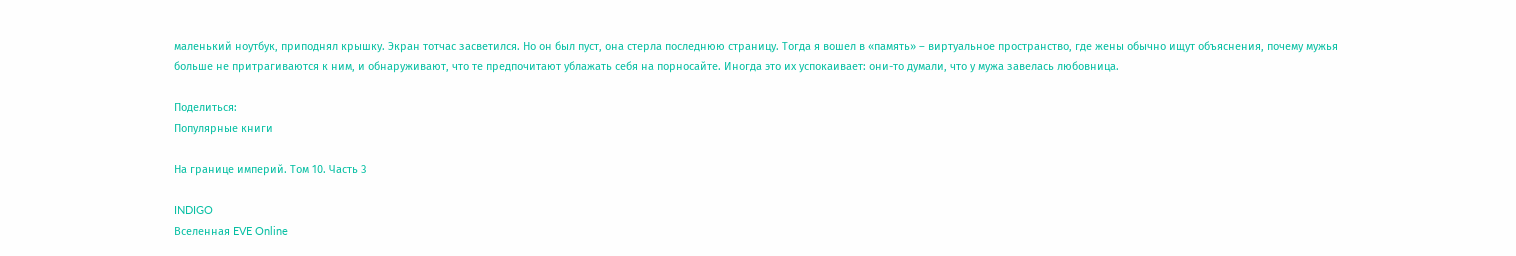маленький ноутбук, приподнял крышку. Экран тотчас засветился. Но он был пуст, она стерла последнюю страницу. Тогда я вошел в «память» – виртуальное пространство, где жены обычно ищут объяснения, почему мужья больше не притрагиваются к ним, и обнаруживают, что те предпочитают ублажать себя на порносайте. Иногда это их успокаивает: они-то думали, что у мужа завелась любовница.

Поделиться:
Популярные книги

На границе империй. Том 10. Часть 3

INDIGO
Вселенная EVE Online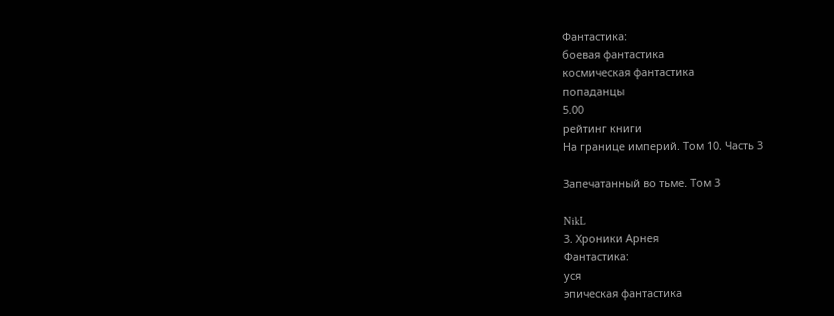Фантастика:
боевая фантастика
космическая фантастика
попаданцы
5.00
рейтинг книги
На границе империй. Том 10. Часть 3

Запечатанный во тьме. Том 3

NikL
3. Хроники Арнея
Фантастика:
уся
эпическая фантастика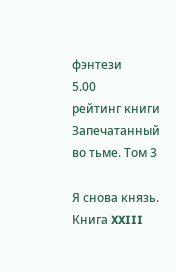фэнтези
5.00
рейтинг книги
Запечатанный во тьме. Том 3

Я снова князь. Книга XXIII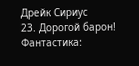Дрейк Сириус
23. Дорогой барон!
Фантастика: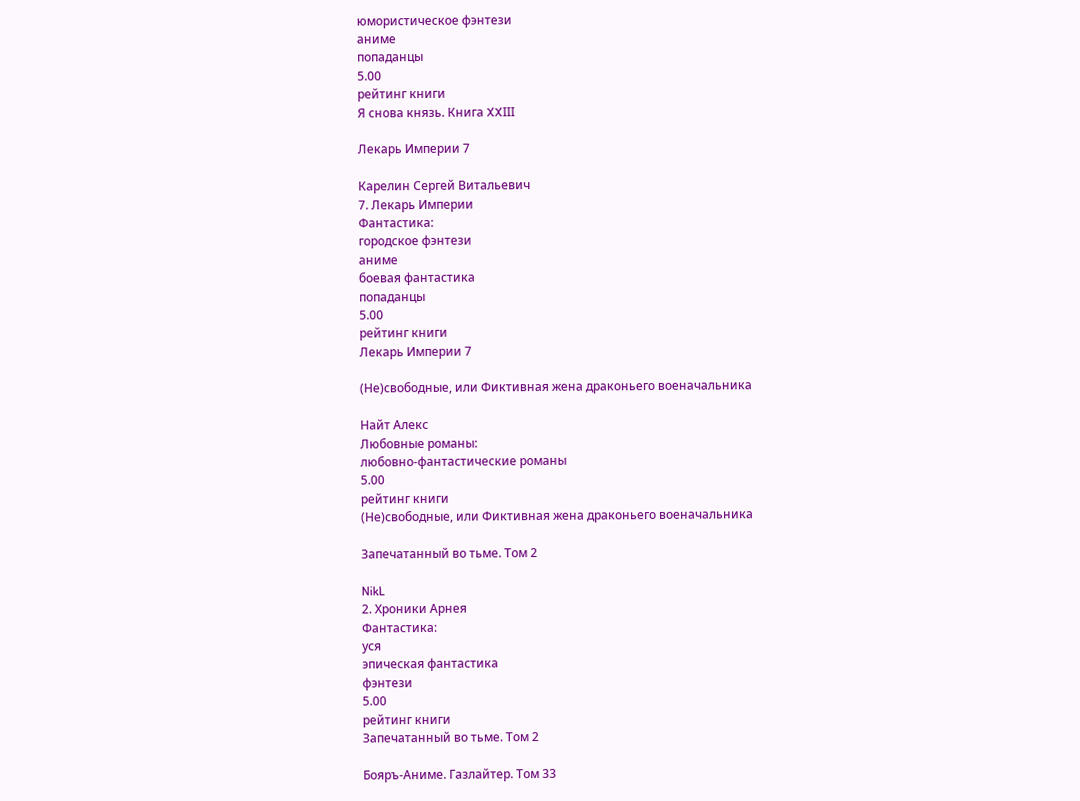юмористическое фэнтези
аниме
попаданцы
5.00
рейтинг книги
Я снова князь. Книга XXIII

Лекарь Империи 7

Карелин Сергей Витальевич
7. Лекарь Империи
Фантастика:
городское фэнтези
аниме
боевая фантастика
попаданцы
5.00
рейтинг книги
Лекарь Империи 7

(Не)свободные, или Фиктивная жена драконьего военачальника

Найт Алекс
Любовные романы:
любовно-фантастические романы
5.00
рейтинг книги
(Не)свободные, или Фиктивная жена драконьего военачальника

Запечатанный во тьме. Том 2

NikL
2. Хроники Арнея
Фантастика:
уся
эпическая фантастика
фэнтези
5.00
рейтинг книги
Запечатанный во тьме. Том 2

Бояръ-Аниме. Газлайтер. Том 33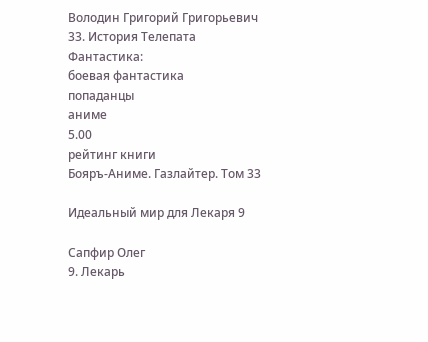Володин Григорий Григорьевич
33. История Телепата
Фантастика:
боевая фантастика
попаданцы
аниме
5.00
рейтинг книги
Бояръ-Аниме. Газлайтер. Том 33

Идеальный мир для Лекаря 9

Сапфир Олег
9. Лекарь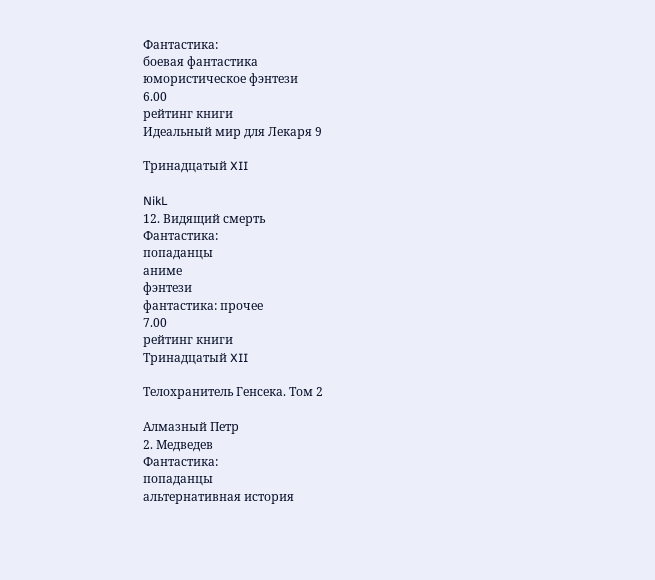Фантастика:
боевая фантастика
юмористическое фэнтези
6.00
рейтинг книги
Идеальный мир для Лекаря 9

Тринадцатый XII

NikL
12. Видящий смерть
Фантастика:
попаданцы
аниме
фэнтези
фантастика: прочее
7.00
рейтинг книги
Тринадцатый XII

Телохранитель Генсека. Том 2

Алмазный Петр
2. Медведев
Фантастика:
попаданцы
альтернативная история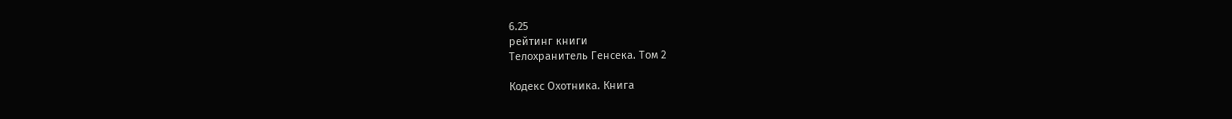6.25
рейтинг книги
Телохранитель Генсека. Том 2

Кодекс Охотника. Книга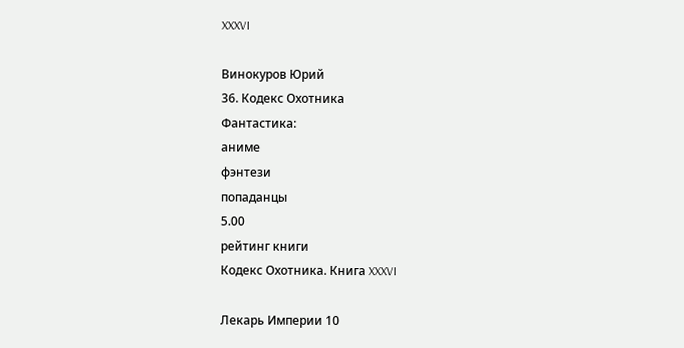XXXVI

Винокуров Юрий
36. Кодекс Охотника
Фантастика:
аниме
фэнтези
попаданцы
5.00
рейтинг книги
Кодекс Охотника. Книга XXXVI

Лекарь Империи 10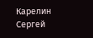Карелин Сергей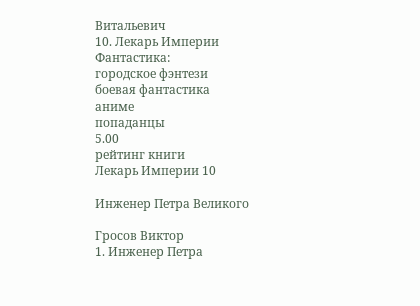Витальевич
10. Лекарь Империи
Фантастика:
городское фэнтези
боевая фантастика
аниме
попаданцы
5.00
рейтинг книги
Лекарь Империи 10

Инженер Петра Великого

Гросов Виктор
1. Инженер Петра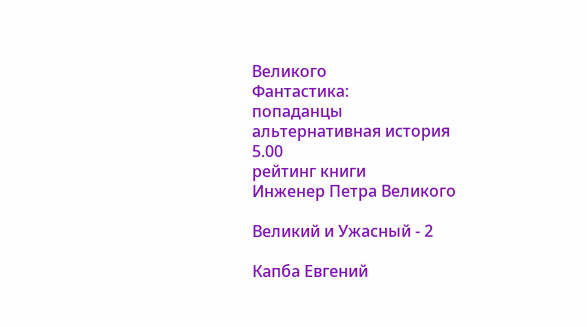Великого
Фантастика:
попаданцы
альтернативная история
5.00
рейтинг книги
Инженер Петра Великого

Великий и Ужасный - 2

Капба Евгений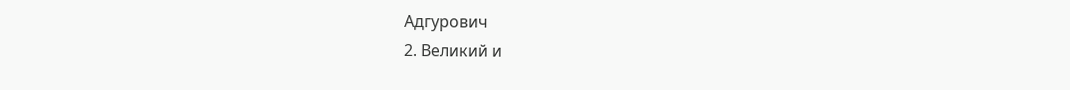Адгурович
2. Великий и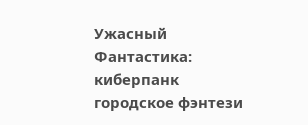Ужасный
Фантастика:
киберпанк
городское фэнтези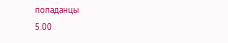попаданцы
5.00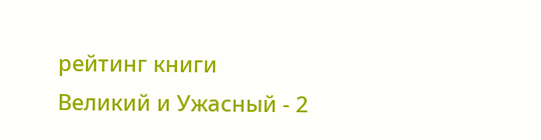рейтинг книги
Великий и Ужасный - 2